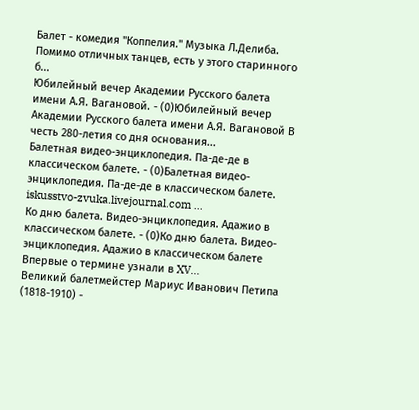Балет - комедия "Коппелия." Музыка Л.Делиба. Помимо отличных танцев, есть у этого старинного б...
Юбилейный вечер Академии Русского балета имени А.Я. Вагановой. - (0)Юбилейный вечер Академии Русского балета имени А.Я. Вагановой В честь 280-летия со дня основания...
Балетная видео-энциклопедия. Па-де-де в классическом балете. - (0)Балетная видео-энциклопедия. Па-де-де в классическом балете. iskusstvo-zvuka.livejournal.com ...
Ко дню балета. Видео-энциклопедия. Адажио в классическом балете. - (0)Ко дню балета. Видео-энциклопедия. Адажио в классическом балете Впервые о термине узнали в XV...
Великий балетмейстер Мариус Иванович Петипа (1818-1910) -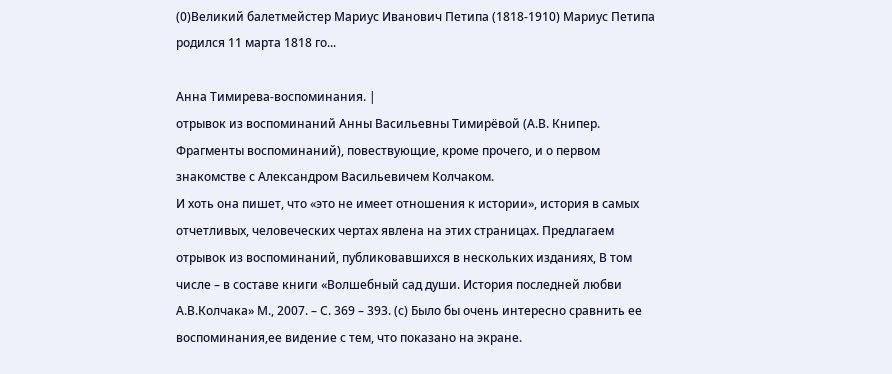(0)Великий балетмейстер Мариус Иванович Петипа (1818-1910) Мариус Петипа родился 11 марта 1818 го...

Анна Тимирева-воспоминания. |
отрывок из воспоминаний Анны Васильевны Тимирёвой (А.В. Книпер. Фрагменты воспоминаний), повествующие, кроме прочего, и о первом знакомстве с Александром Васильевичем Колчаком.
И хоть она пишет, что «это не имеет отношения к истории», история в самых отчетливых, человеческих чертах явлена на этих страницах. Предлагаем отрывок из воспоминаний, публиковавшихся в нескольких изданиях, В том числе – в составе книги «Волшебный сад души. История последней любви А.В.Колчака» М., 2007. – С. 369 – 393. (с) Было бы очень интересно сравнить ее воспоминания,ее видение с тем, что показано на экране.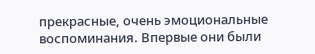прекрасные, очень эмоциональные воспоминания. Впервые они были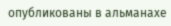опубликованы в альманахе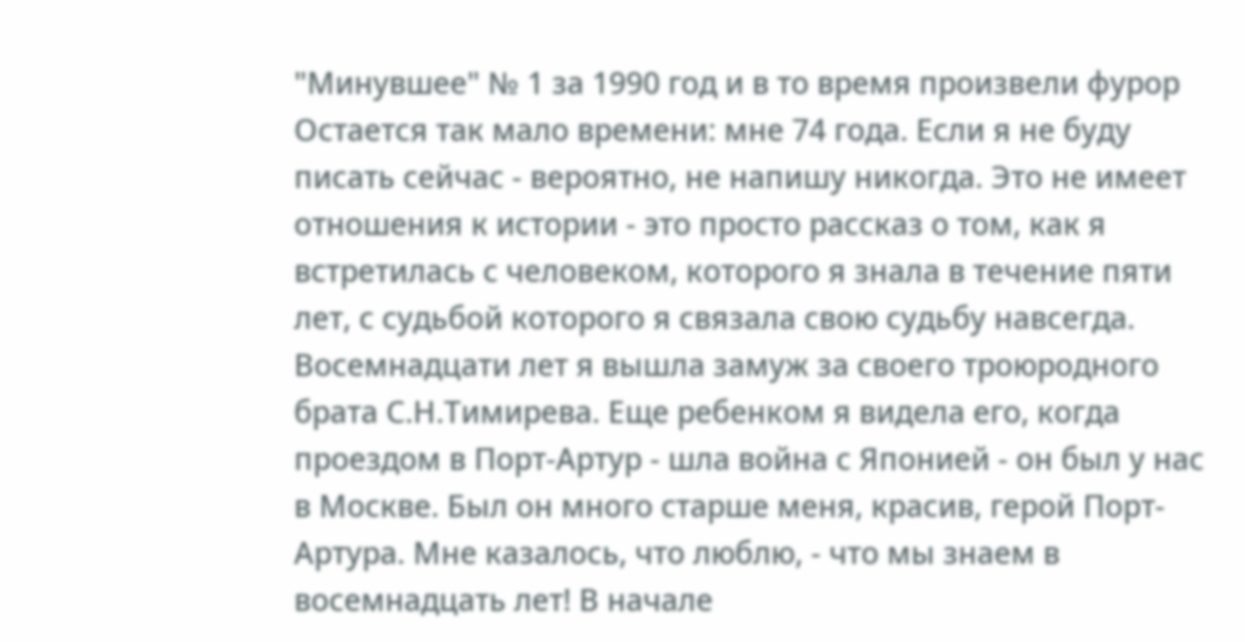"Минувшее" № 1 за 1990 год и в то время произвели фурор
Oстается так мало времени: мне 74 года. Если я не буду писать сейчас - вероятно, не напишу никогда. Это не имеет отношения к истории - это просто рассказ о том, как я встретилась с человеком, которого я знала в течение пяти лет, с судьбой которого я связала свою судьбу навсегда.
Восемнадцати лет я вышла замуж за своего троюродного брата С.Н.Тимирева. Еще ребенком я видела его, когда проездом в Порт-Артур - шла война с Японией - он был у нас в Москве. Был он много старше меня, красив, герой Порт-Артура. Мне казалось, что люблю, - что мы знаем в восемнадцать лет! В начале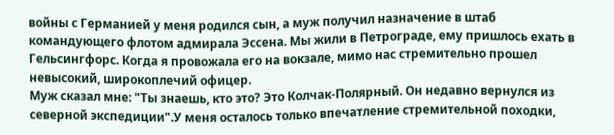войны с Германией у меня родился сын, а муж получил назначение в штаб командующего флотом адмирала Эссена. Мы жили в Петрограде, ему пришлось ехать в Гельсингфорс. Когда я провожала его на вокзале, мимо нас стремительно прошел невысокий, широкоплечий офицер.
Муж сказал мне: "Ты знаешь, кто это? Это Колчак-Полярный. Он недавно вернулся из северной экспедиции".У меня осталось только впечатление стремительной походки,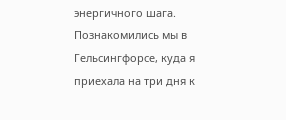энергичного шага.
Познакомились мы в Гельсингфорсе, куда я приехала на три дня к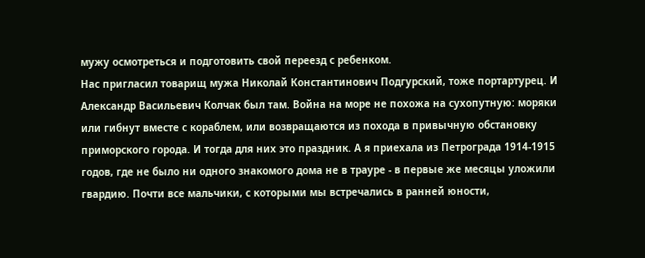мужу осмотреться и подготовить свой переезд с ребенком.
Нас пригласил товарищ мужа Николай Константинович Подгурский, тоже портартурец. И Александр Васильевич Колчак был там. Война на море не похожа на сухопутную: моряки или гибнут вместе с кораблем, или возвращаются из похода в привычную обстановку приморского города. И тогда для них это праздник. А я приехала из Петрограда 1914-1915 годов, где не было ни одного знакомого дома не в трауре - в первые же месяцы уложили гвардию. Почти все мальчики, с которыми мы встречались в ранней юности,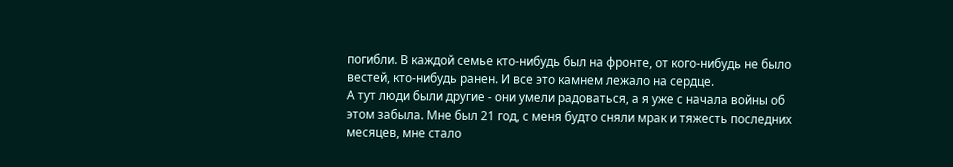погибли. В каждой семье кто-нибудь был на фронте, от кого-нибудь не было вестей, кто-нибудь ранен. И все это камнем лежало на сердце.
А тут люди были другие - они умели радоваться, а я уже с начала войны об этом забыла. Мне был 21 год, с меня будто сняли мрак и тяжесть последних месяцев, мне стало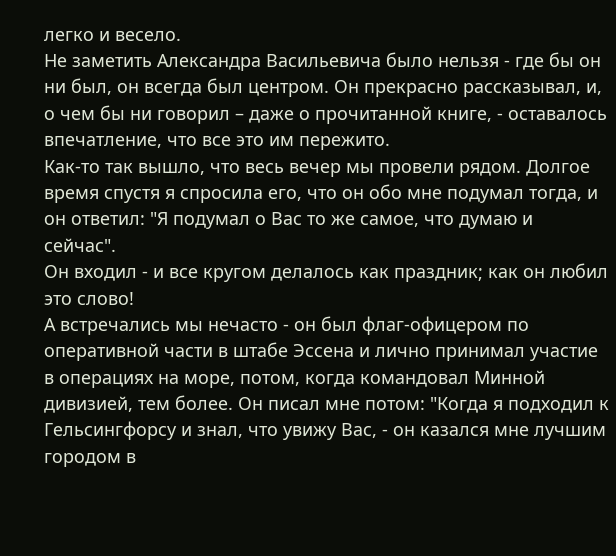легко и весело.
Не заметить Александра Васильевича было нельзя - где бы он ни был, он всегда был центром. Он прекрасно рассказывал, и, о чем бы ни говорил – даже о прочитанной книге, - оставалось впечатление, что все это им пережито.
Как-то так вышло, что весь вечер мы провели рядом. Долгое время спустя я спросила его, что он обо мне подумал тогда, и он ответил: "Я подумал о Вас то же самое, что думаю и сейчас".
Он входил - и все кругом делалось как праздник; как он любил это слово!
А встречались мы нечасто - он был флаг-офицером по оперативной части в штабе Эссена и лично принимал участие в операциях на море, потом, когда командовал Минной дивизией, тем более. Он писал мне потом: "Когда я подходил к Гельсингфорсу и знал, что увижу Вас, - он казался мне лучшим городом в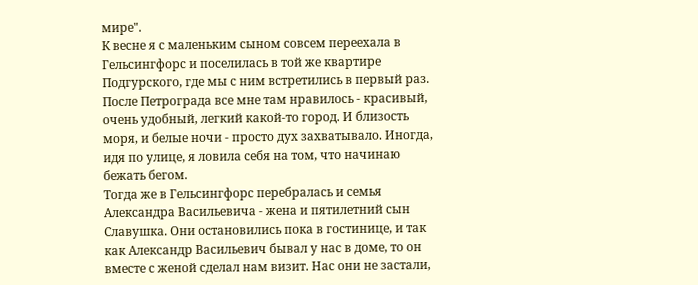мире".
К весне я с маленьким сыном совсем переехала в Гельсингфорс и поселилась в той же квартире Подгурского, где мы с ним встретились в первый раз. После Петрограда все мне там нравилось - красивый, очень удобный, легкий какой-то город. И близость моря, и белые ночи - просто дух захватывало. Иногда, идя по улице, я ловила себя на том, что начинаю бежать бегом.
Тогда же в Гельсингфорс перебралась и семья Александра Васильевича - жена и пятилетний сын Славушка. Они остановились пока в гостинице, и так как Александр Васильевич бывал у нас в доме, то он вместе с женой сделал нам визит. Нас они не застали,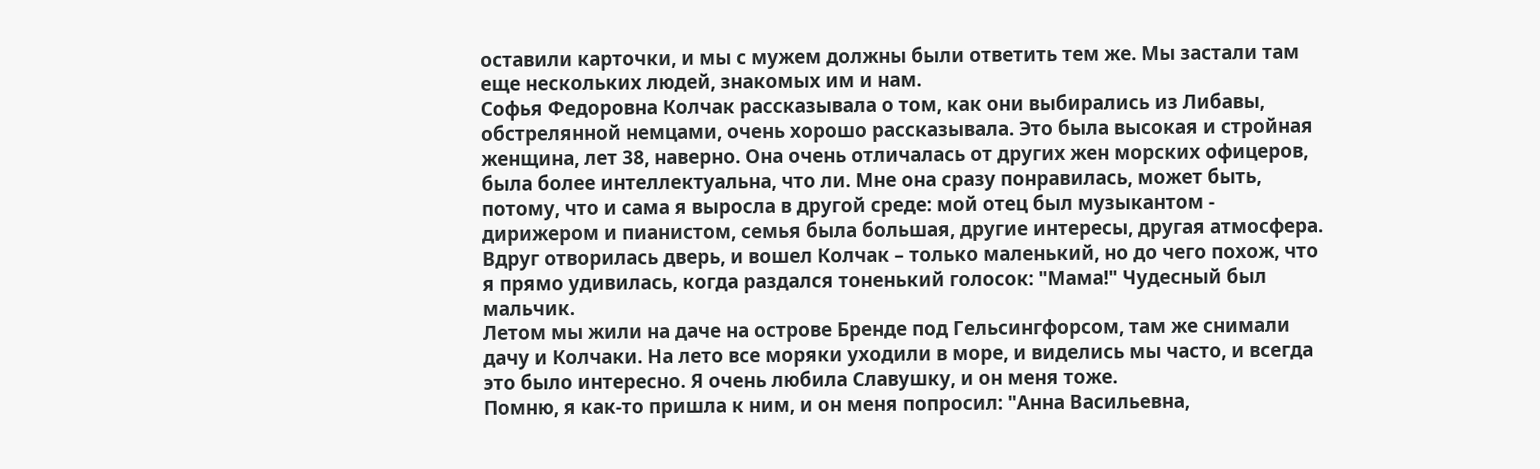оставили карточки, и мы с мужем должны были ответить тем же. Мы застали там еще нескольких людей, знакомых им и нам.
Софья Федоровна Колчак рассказывала о том, как они выбирались из Либавы, обстрелянной немцами, очень хорошо рассказывала. Это была высокая и стройная женщина, лет 38, наверно. Она очень отличалась от других жен морских офицеров, была более интеллектуальна, что ли. Мне она сразу понравилась, может быть, потому, что и сама я выросла в другой среде: мой отец был музыкантом - дирижером и пианистом, семья была большая, другие интересы, другая атмосфера. Вдруг отворилась дверь, и вошел Колчак – только маленький, но до чего похож, что я прямо удивилась, когда раздался тоненький голосок: "Мама!" Чудесный был мальчик.
Летом мы жили на даче на острове Бренде под Гельсингфорсом, там же снимали дачу и Колчаки. На лето все моряки уходили в море, и виделись мы часто, и всегда это было интересно. Я очень любила Славушку, и он меня тоже.
Помню, я как-то пришла к ним, и он меня попросил: "Анна Васильевна,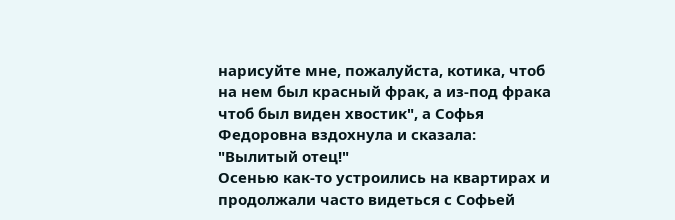нарисуйте мне, пожалуйста, котика, чтоб на нем был красный фрак, а из-под фрака чтоб был виден хвостик", а Софья Федоровна вздохнула и сказала: "Вылитый отец!"
Осенью как-то устроились на квартирах и продолжали часто видеться с Софьей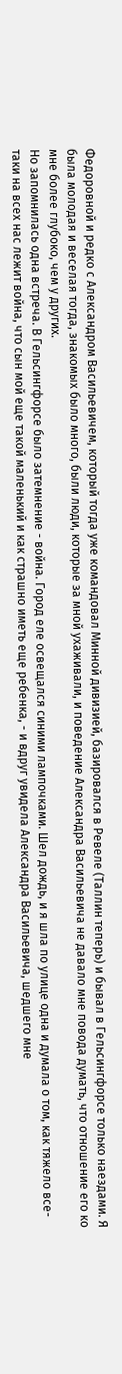Федоровной и редко с Александром Васильевичем, который тогда уже командовал Минной дивизией, базировался в Ревеле (Таллин теперь) и бывал в Гельсингфорсе только наездами. Я была молодая и веселая тогда, знакомых было много, были люди, которые за мной ухаживали, и поведение Александра Васильевича не давало мне повода думать, что отношение его ко мне более глубоко, чем у других.
Но запомнилась одна встреча. В Гельсингфорсе было затемнение - война. Город еле освещался синими лампочками. Шел дождь, и я шла по улице одна и думала о том, как тяжело все-таки на всех нас лежит война, что сын мой еще такой маленький и как страшно иметь еще ребенка, - и вдруг увидела Александра Васильевича, шедшего мне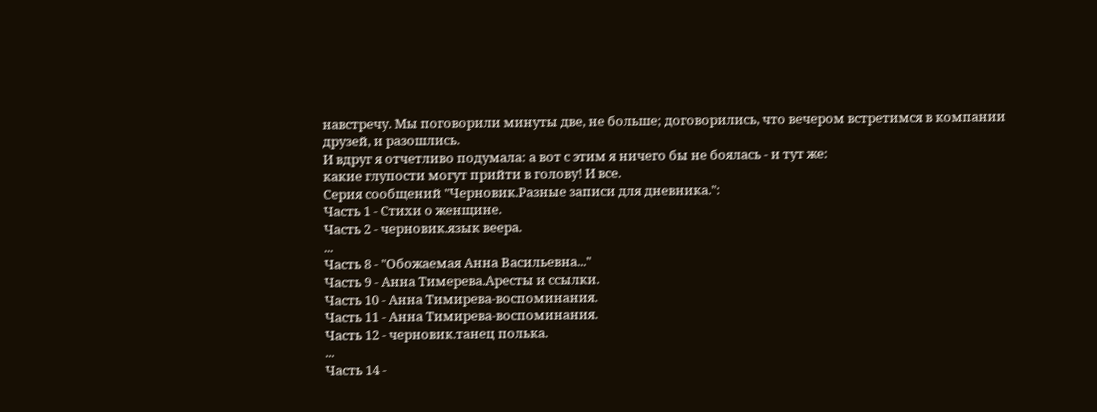навстречу. Мы поговорили минуты две, не больше; договорились, что вечером встретимся в компании друзей, и разошлись.
И вдруг я отчетливо подумала: а вот с этим я ничего бы не боялась - и тут же:
какие глупости могут прийти в голову! И все.
Серия сообщений "Черновик.Разные записи для дневника.":
Часть 1 - Стихи о женщине.
Часть 2 - черновик.язык веера.
...
Часть 8 - "Обожаемая Анна Васильевна..."
Часть 9 - Анна Тимерева.Аресты и ссылки.
Часть 10 - Анна Тимирева-воспоминания.
Часть 11 - Анна Тимирева-воспоминания.
Часть 12 - черновик.танец полька.
...
Часть 14 -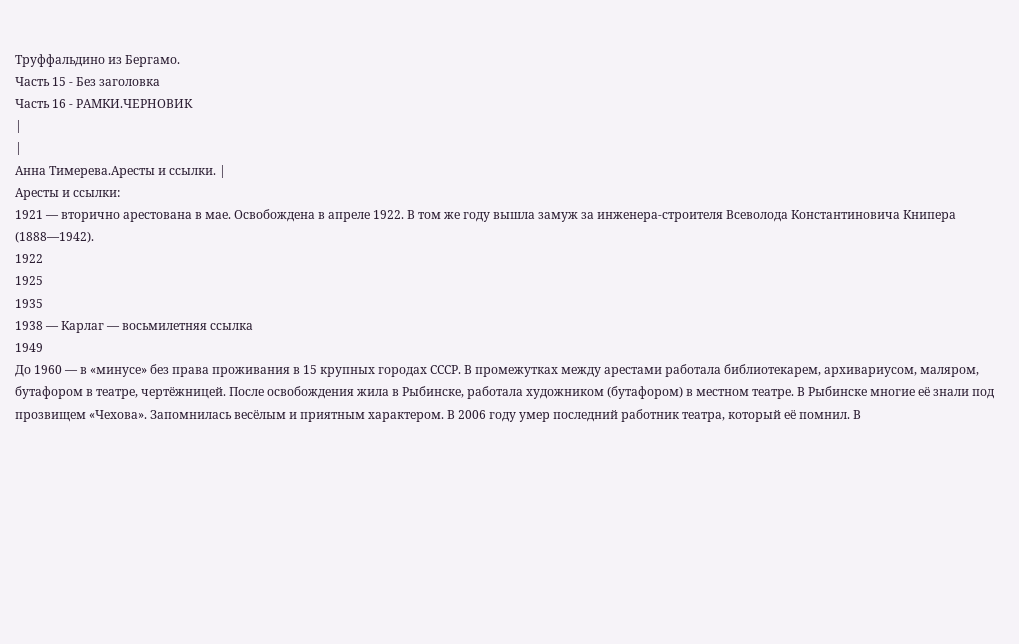Труффальдино из Бергамо.
Часть 15 - Без заголовка
Часть 16 - РАМКИ.ЧЕРНОВИК
|
|
Анна Тимерева.Аресты и ссылки. |
Аресты и ссылки:
1921 — вторично арестована в мае. Освобождена в апреле 1922. В том же году вышла замуж за инженера-строителя Всеволода Константиновича Книпера (1888—1942).
1922
1925
1935
1938 — Карлаг — восьмилетняя ссылка
1949
До 1960 — в «минусе» без права проживания в 15 крупных городах СССР. В промежутках между арестами работала библиотекарем, архивариусом, маляром, бутафором в театре, чертёжницей. После освобождения жила в Рыбинске, работала художником (бутафором) в местном театре. В Рыбинске многие её знали под прозвищем «Чехова». Запомнилась весёлым и приятным характером. В 2006 году умер последний работник театра, который её помнил. В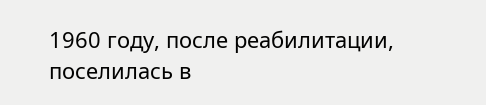1960 году, после реабилитации, поселилась в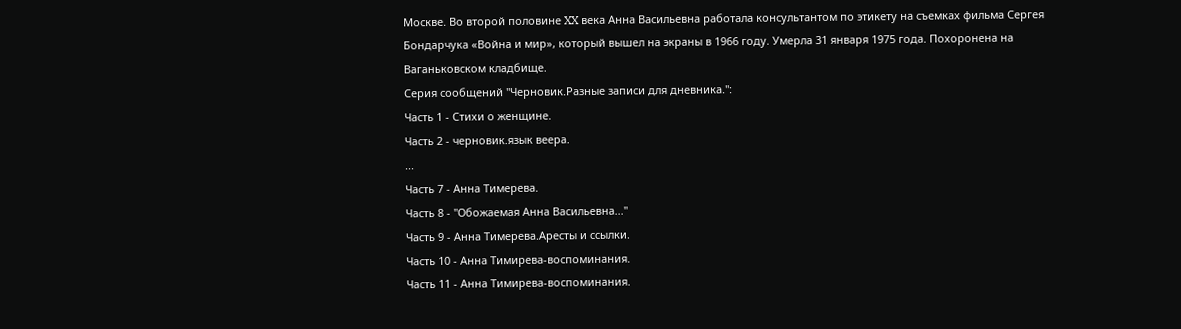Москве. Во второй половине XX века Анна Васильевна работала консультантом по этикету на съемках фильма Сергея Бондарчука «Война и мир», который вышел на экраны в 1966 году. Умерла 31 января 1975 года. Похоронена на Ваганьковском кладбище.
Серия сообщений "Черновик.Разные записи для дневника.":
Часть 1 - Стихи о женщине.
Часть 2 - черновик.язык веера.
...
Часть 7 - Анна Тимерева.
Часть 8 - "Обожаемая Анна Васильевна..."
Часть 9 - Анна Тимерева.Аресты и ссылки.
Часть 10 - Анна Тимирева-воспоминания.
Часть 11 - Анна Тимирева-воспоминания.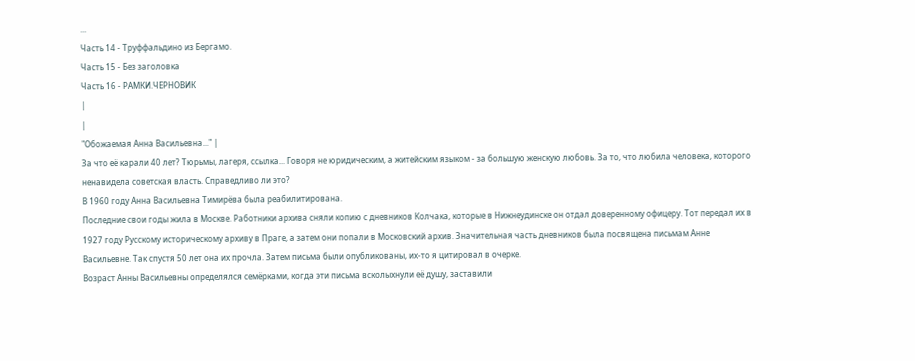...
Часть 14 - Труффальдино из Бергамо.
Часть 15 - Без заголовка
Часть 16 - РАМКИ.ЧЕРНОВИК
|
|
"Обожаемая Анна Васильевна..." |
За что её карали 40 лет? Тюрьмы, лагеря, ссылка... Говоря не юридическим, а житейским языком - за большую женскую любовь. За то, что любила человека, которого ненавидела советская власть. Справедливо ли это?
В 1960 году Анна Васильевна Тимирёва была реабилитирована.
Последние свои годы жила в Москве. Работники архива сняли копию с дневников Колчака, которые в Нижнеудинске он отдал доверенному офицеру. Тот передал их в 1927 году Русскому историческому архиву в Праге, а затем они попали в Московский архив. Значительная часть дневников была посвящена письмам Анне Васильевне. Так спустя 50 лет она их прочла. Затем письма были опубликованы, их-то я цитировал в очерке.
Возраст Анны Васильевны определялся семёрками, когда эти письма всколыхнули её душу, заставили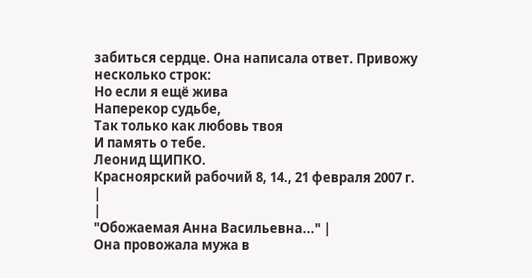забиться сердце. Она написала ответ. Привожу несколько строк:
Но если я ещё жива
Наперекор судьбе,
Так только как любовь твоя
И память о тебе.
Леонид ЩИПКО.
Красноярский рабочий 8, 14., 21 февраля 2007 г.
|
|
"Обожаемая Анна Васильевна..." |
Она провожала мужа в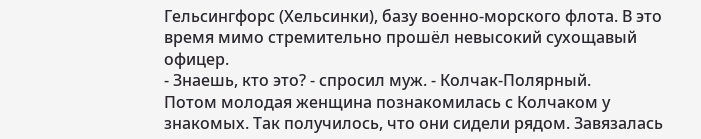Гельсингфорс (Хельсинки), базу военно-морского флота. В это время мимо стремительно прошёл невысокий сухощавый офицер.
- Знаешь, кто это? - спросил муж. - Колчак-Полярный.
Потом молодая женщина познакомилась с Колчаком у знакомых. Так получилось, что они сидели рядом. Завязалась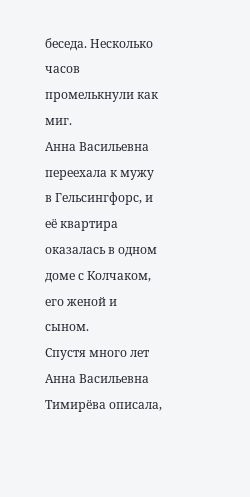беседа. Несколько часов промелькнули как миг.
Анна Васильевна переехала к мужу в Гельсингфорс, и её квартира оказалась в одном доме с Колчаком, его женой и сыном.
Спустя много лет Анна Васильевна Тимирёва описала,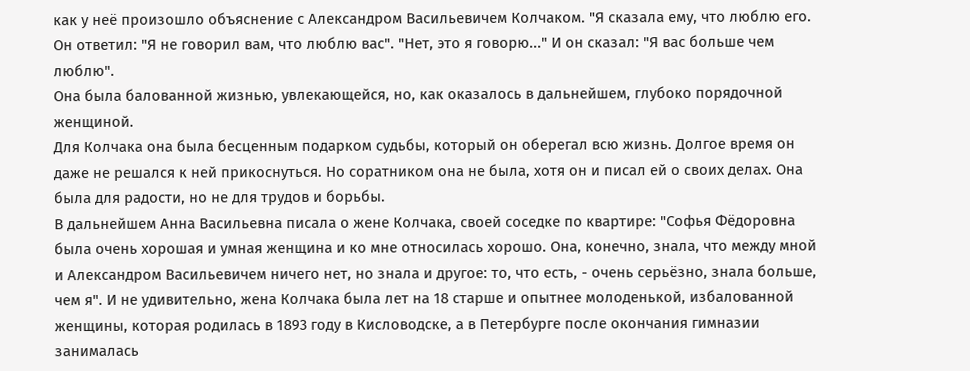как у неё произошло объяснение с Александром Васильевичем Колчаком. "Я сказала ему, что люблю его. Он ответил: "Я не говорил вам, что люблю вас". "Нет, это я говорю..." И он сказал: "Я вас больше чем люблю".
Она была балованной жизнью, увлекающейся, но, как оказалось в дальнейшем, глубоко порядочной женщиной.
Для Колчака она была бесценным подарком судьбы, который он оберегал всю жизнь. Долгое время он даже не решался к ней прикоснуться. Но соратником она не была, хотя он и писал ей о своих делах. Она была для радости, но не для трудов и борьбы.
В дальнейшем Анна Васильевна писала о жене Колчака, своей соседке по квартире: "Софья Фёдоровна была очень хорошая и умная женщина и ко мне относилась хорошо. Она, конечно, знала, что между мной и Александром Васильевичем ничего нет, но знала и другое: то, что есть, - очень серьёзно, знала больше, чем я". И не удивительно, жена Колчака была лет на 18 старше и опытнее молоденькой, избалованной женщины, которая родилась в 1893 году в Кисловодске, а в Петербурге после окончания гимназии занималась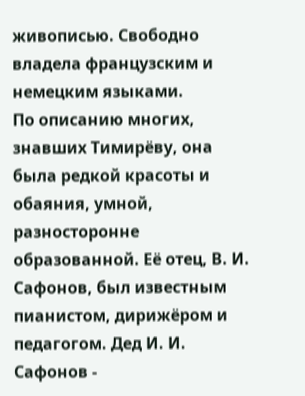живописью. Свободно владела французским и немецким языками.
По описанию многих, знавших Тимирёву, она была редкой красоты и обаяния, умной, разносторонне образованной. Её отец, В. И. Сафонов, был известным пианистом, дирижёром и педагогом. Дед И. И. Сафонов -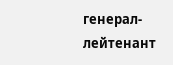генерал-лейтенант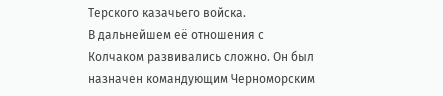Терского казачьего войска.
В дальнейшем её отношения с Колчаком развивались сложно. Он был назначен командующим Черноморским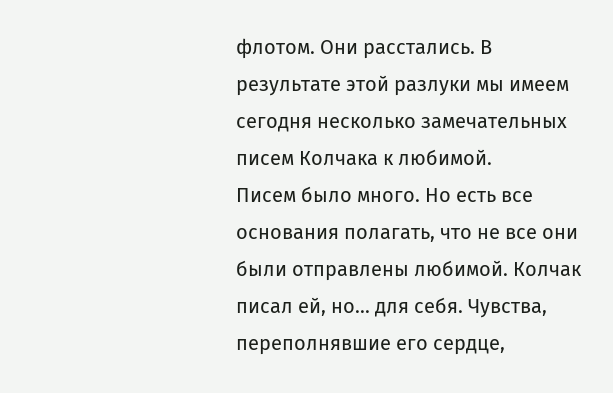флотом. Они расстались. В результате этой разлуки мы имеем сегодня несколько замечательных писем Колчака к любимой.
Писем было много. Но есть все основания полагать, что не все они были отправлены любимой. Колчак писал ей, но... для себя. Чувства, переполнявшие его сердце,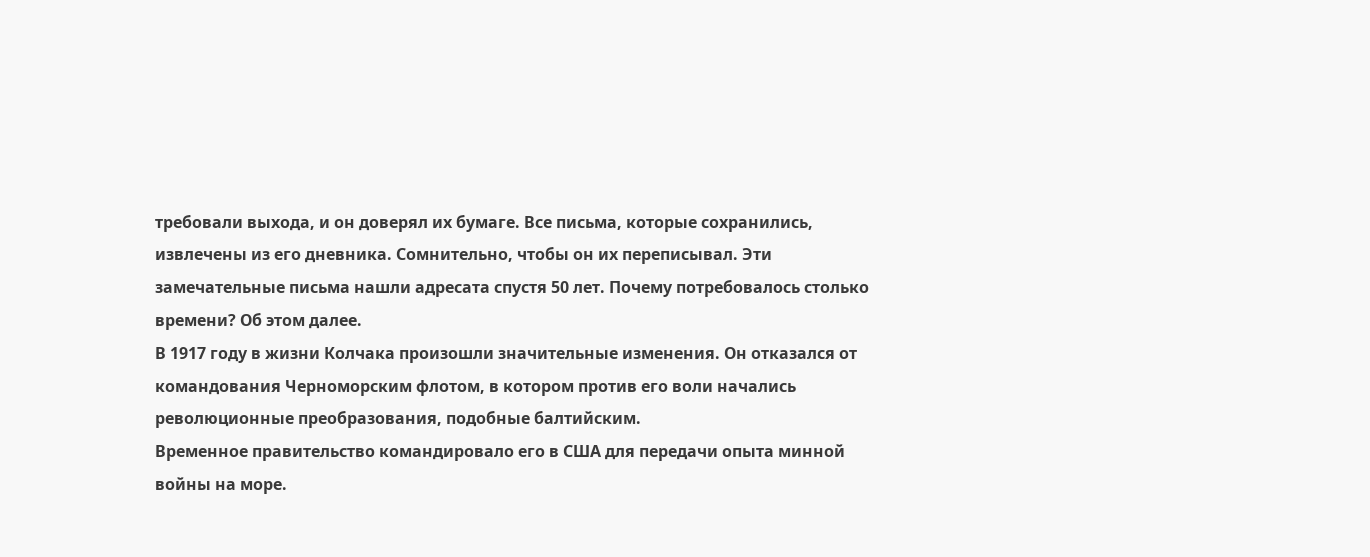требовали выхода, и он доверял их бумаге. Все письма, которые сохранились, извлечены из его дневника. Сомнительно, чтобы он их переписывал. Эти замечательные письма нашли адресата спустя 50 лет. Почему потребовалось столько времени? Об этом далее.
В 1917 году в жизни Колчака произошли значительные изменения. Он отказался от командования Черноморским флотом, в котором против его воли начались революционные преобразования, подобные балтийским.
Временное правительство командировало его в США для передачи опыта минной войны на море.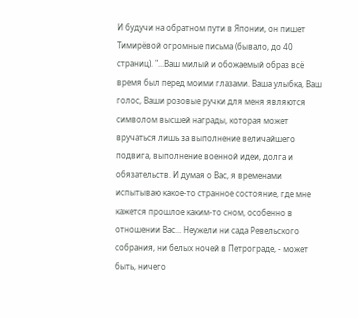И будучи на обратном пути в Японии, он пишет Тимирёвой огромные письма (бывало, до 40 страниц). "...Ваш милый и обожаемый образ всё время был перед моими глазами. Ваша улыбка, Ваш голос, Ваши розовые ручки для меня являются символом высшей награды, которая может вручаться лишь за выполнение величайшего подвига, выполнение военной идеи, долга и обязательств. И думая о Вас, я временами испытываю какое-то странное состояние, где мне кажется прошлое каким-то сном, особенно в отношении Вас... Неужели ни сада Ревельского собрания, ни белых ночей в Петрограде, - может быть, ничего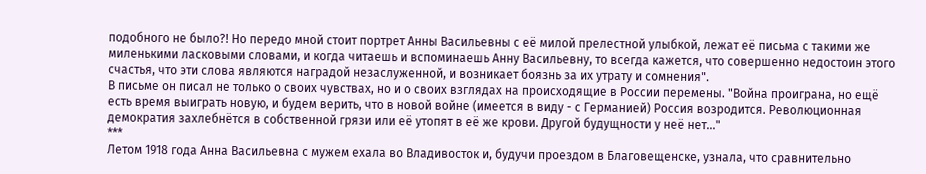подобного не было?! Но передо мной стоит портрет Анны Васильевны с её милой прелестной улыбкой, лежат её письма с такими же миленькими ласковыми словами, и когда читаешь и вспоминаешь Анну Васильевну, то всегда кажется, что совершенно недостоин этого счастья, что эти слова являются наградой незаслуженной, и возникает боязнь за их утрату и сомнения".
В письме он писал не только о своих чувствах, но и о своих взглядах на происходящие в России перемены. "Война проиграна, но ещё есть время выиграть новую, и будем верить, что в новой войне (имеется в виду - с Германией) Россия возродится. Революционная демократия захлебнётся в собственной грязи или её утопят в её же крови. Другой будущности у неё нет..."
***
Летом 1918 года Анна Васильевна с мужем ехала во Владивосток и, будучи проездом в Благовещенске, узнала, что сравнительно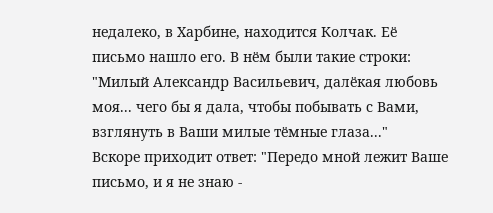недалеко, в Харбине, находится Колчак. Её письмо нашло его. В нём были такие строки: "Милый Александр Васильевич, далёкая любовь моя... чего бы я дала, чтобы побывать с Вами, взглянуть в Ваши милые тёмные глаза..."
Вскоре приходит ответ: "Передо мной лежит Ваше письмо, и я не знаю -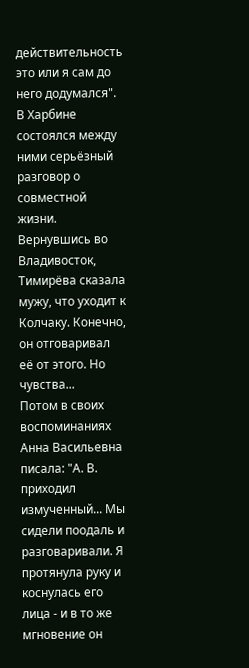действительность это или я сам до него додумался".
В Харбине состоялся между ними серьёзный разговор о совместной жизни. Вернувшись во Владивосток, Тимирёва сказала мужу, что уходит к Колчаку. Конечно, он отговаривал её от этого. Но чувства...
Потом в своих воспоминаниях Анна Васильевна писала: "А. В. приходил измученный... Мы сидели поодаль и разговаривали. Я протянула руку и коснулась его лица - и в то же мгновение он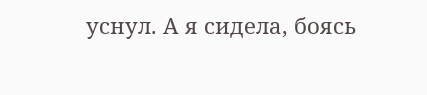уснул. А я сидела, боясь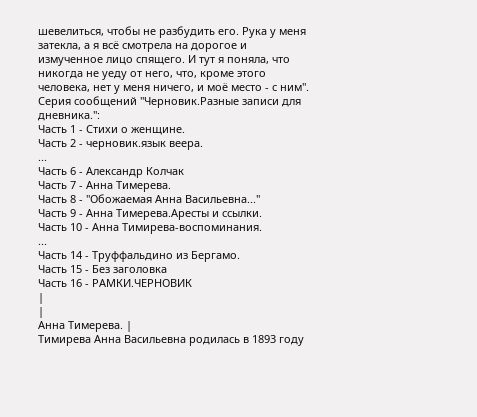шевелиться, чтобы не разбудить его. Рука у меня затекла, а я всё смотрела на дорогое и измученное лицо спящего. И тут я поняла, что никогда не уеду от него, что, кроме этого человека, нет у меня ничего, и моё место - с ним".
Серия сообщений "Черновик.Разные записи для дневника.":
Часть 1 - Стихи о женщине.
Часть 2 - черновик.язык веера.
...
Часть 6 - Александр Колчак
Часть 7 - Анна Тимерева.
Часть 8 - "Обожаемая Анна Васильевна..."
Часть 9 - Анна Тимерева.Аресты и ссылки.
Часть 10 - Анна Тимирева-воспоминания.
...
Часть 14 - Труффальдино из Бергамо.
Часть 15 - Без заголовка
Часть 16 - РАМКИ.ЧЕРНОВИК
|
|
Анна Тимерева. |
Тимирева Анна Васильевна родилась в 1893 году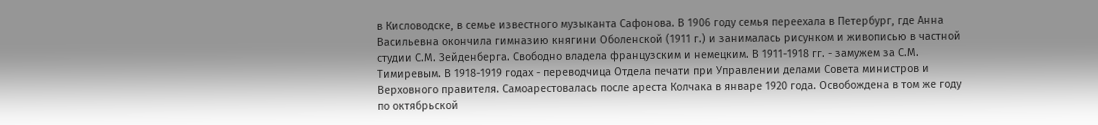в Кисловодске, в семье известного музыканта Сафонова. В 1906 году семья переехала в Петербург, где Анна Васильевна окончила гимназию княгини Оболенской (1911 г.) и занималась рисунком и живописью в частной студии С.М. Зейденберга. Свободно владела французским и немецким. В 1911-1918 гг. - замужем за С.М. Тимиревым. В 1918-1919 годах - переводчица Отдела печати при Управлении делами Совета министров и Верховного правителя. Самоарестовалась после ареста Колчака в январе 1920 года. Освобождена в том же году по октябрьской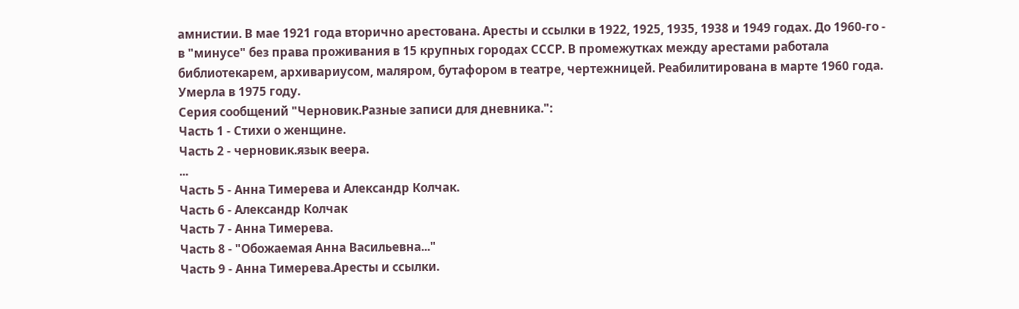амнистии. В мае 1921 года вторично арестована. Аресты и ссылки в 1922, 1925, 1935, 1938 и 1949 годах. До 1960-го - в "минусе" без права проживания в 15 крупных городах СССР. В промежутках между арестами работала библиотекарем, архивариусом, маляром, бутафором в театре, чертежницей. Реабилитирована в марте 1960 года. Умерла в 1975 году.
Серия сообщений "Черновик.Разные записи для дневника.":
Часть 1 - Стихи о женщине.
Часть 2 - черновик.язык веера.
...
Часть 5 - Анна Тимерева и Александр Колчак.
Часть 6 - Александр Колчак
Часть 7 - Анна Тимерева.
Часть 8 - "Обожаемая Анна Васильевна..."
Часть 9 - Анна Тимерева.Аресты и ссылки.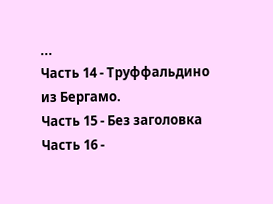...
Часть 14 - Труффальдино из Бергамо.
Часть 15 - Без заголовка
Часть 16 -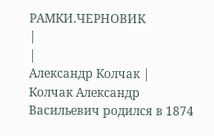РАМКИ.ЧЕРНОВИК
|
|
Александр Колчак |
Колчак Александр Васильевич родился в 1874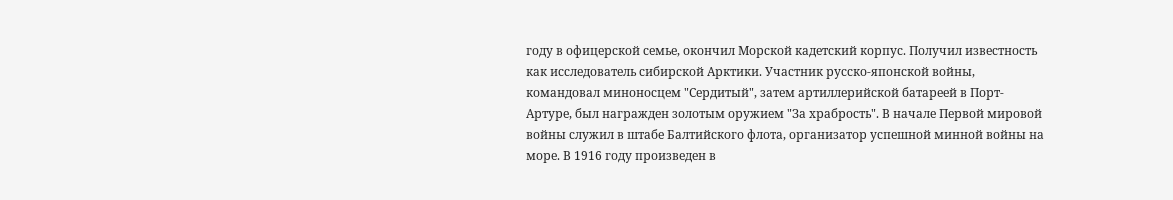году в офицерской семье, окончил Морской кадетский корпус. Получил известность как исследователь сибирской Арктики. Участник русско-японской войны, командовал миноносцем "Сердитый", затем артиллерийской батареей в Порт-Артуре, был награжден золотым оружием "За храбрость". В начале Первой мировой войны служил в штабе Балтийского флота, организатор успешной минной войны на море. В 1916 году произведен в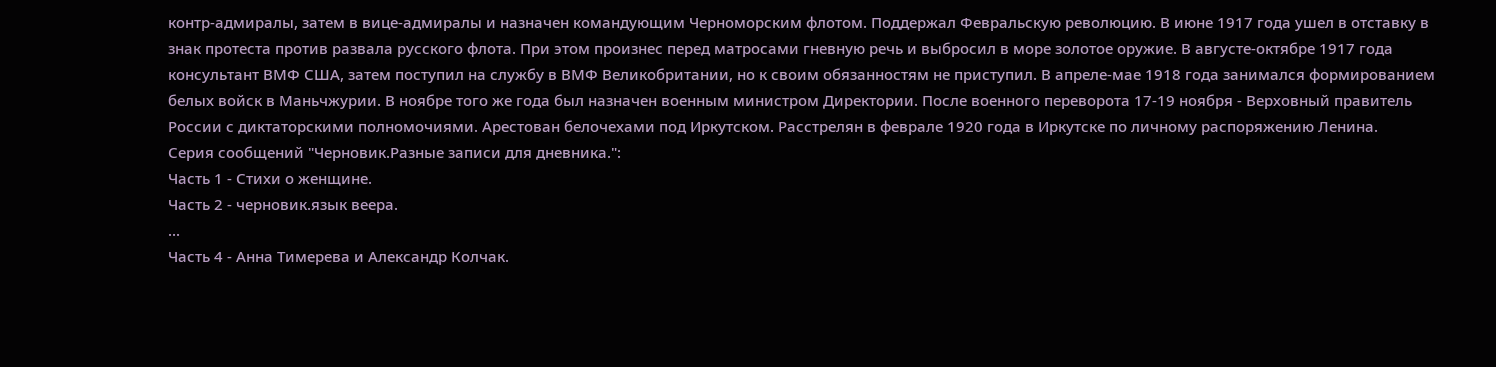контр-адмиралы, затем в вице-адмиралы и назначен командующим Черноморским флотом. Поддержал Февральскую революцию. В июне 1917 года ушел в отставку в знак протеста против развала русского флота. При этом произнес перед матросами гневную речь и выбросил в море золотое оружие. В августе-октябре 1917 года консультант ВМФ США, затем поступил на службу в ВМФ Великобритании, но к своим обязанностям не приступил. В апреле-мае 1918 года занимался формированием белых войск в Маньчжурии. В ноябре того же года был назначен военным министром Директории. После военного переворота 17-19 ноября - Верховный правитель России с диктаторскими полномочиями. Арестован белочехами под Иркутском. Расстрелян в феврале 1920 года в Иркутске по личному распоряжению Ленина.
Серия сообщений "Черновик.Разные записи для дневника.":
Часть 1 - Стихи о женщине.
Часть 2 - черновик.язык веера.
...
Часть 4 - Анна Тимерева и Александр Колчак.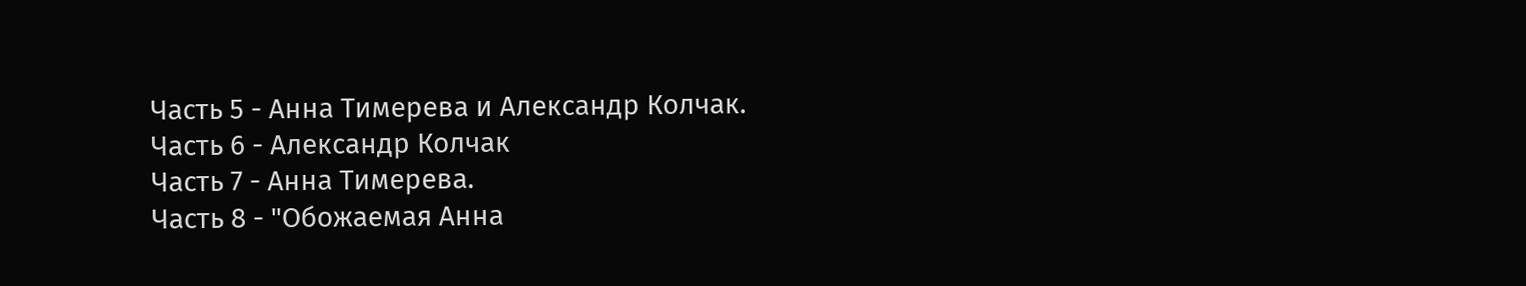Часть 5 - Анна Тимерева и Александр Колчак.
Часть 6 - Александр Колчак
Часть 7 - Анна Тимерева.
Часть 8 - "Обожаемая Анна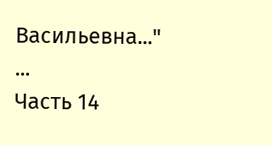Васильевна..."
...
Часть 14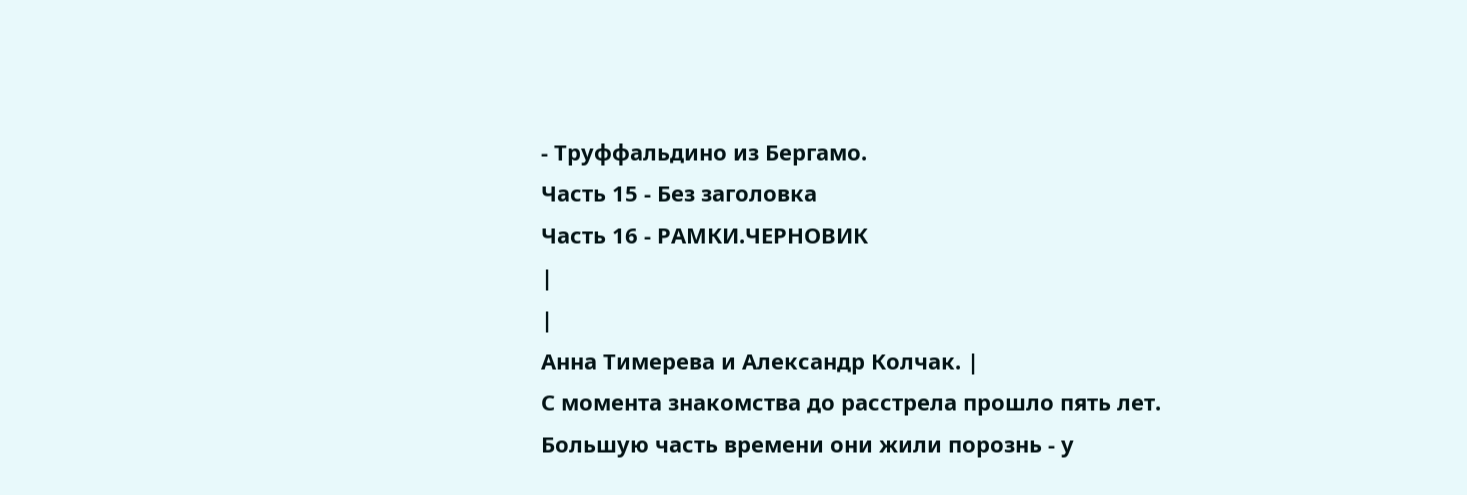- Труффальдино из Бергамо.
Часть 15 - Без заголовка
Часть 16 - РАМКИ.ЧЕРНОВИК
|
|
Анна Тимерева и Александр Колчак. |
С момента знакомства до расстрела прошло пять лет. Большую часть времени они жили порознь - у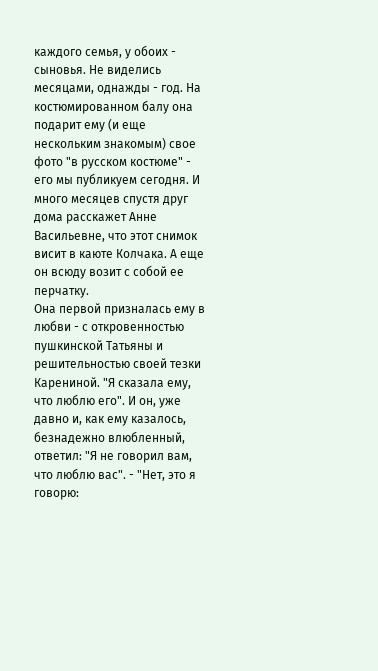каждого семья, у обоих - сыновья. Не виделись месяцами, однажды - год. На костюмированном балу она подарит ему (и еще нескольким знакомым) свое фото "в русском костюме" - его мы публикуем сегодня. И много месяцев спустя друг дома расскажет Анне Васильевне, что этот снимок висит в каюте Колчака. А еще он всюду возит с собой ее перчатку.
Она первой призналась ему в любви - с откровенностью пушкинской Татьяны и решительностью своей тезки Карениной. "Я сказала ему, что люблю его". И он, уже давно и, как ему казалось, безнадежно влюбленный, ответил: "Я не говорил вам, что люблю вас". - "Нет, это я говорю: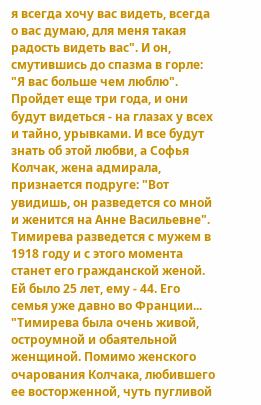я всегда хочу вас видеть, всегда о вас думаю, для меня такая радость видеть вас". И он, смутившись до спазма в горле: "Я вас больше чем люблю". Пройдет еще три года, и они будут видеться - на глазах у всех и тайно, урывками. И все будут знать об этой любви, а Софья Колчак, жена адмирала, признается подруге: "Вот увидишь, он разведется со мной и женится на Анне Васильевне". Тимирева разведется с мужем в 1918 году и с этого момента станет его гражданской женой. Ей было 25 лет, ему - 44. Его семья уже давно во Франции...
"Тимирева была очень живой, остроумной и обаятельной женщиной. Помимо женского очарования Колчака, любившего ее восторженной, чуть пугливой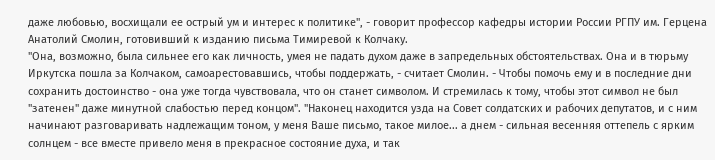даже любовью, восхищали ее острый ум и интерес к политике", - говорит профессор кафедры истории России РГПУ им. Герцена Анатолий Смолин, готовивший к изданию письма Тимиревой к Колчаку.
"Она, возможно, была сильнее его как личность, умея не падать духом даже в запредельных обстоятельствах. Она и в тюрьму Иркутска пошла за Колчаком, самоарестовавшись, чтобы поддержать, - считает Смолин. - Чтобы помочь ему и в последние дни сохранить достоинство - она уже тогда чувствовала, что он станет символом. И стремилась к тому, чтобы этот символ не был "затенен" даже минутной слабостью перед концом". "Наконец находится узда на Совет солдатских и рабочих депутатов, и с ним начинают разговаривать надлежащим тоном, у меня Ваше письмо, такое милое... а днем - сильная весенняя оттепель с ярким солнцем - все вместе привело меня в прекрасное состояние духа, и так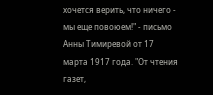хочется верить, что ничего - мы еще повоюем!" - письмо Анны Тимиревой от 17 марта 1917 года. "От чтения газет,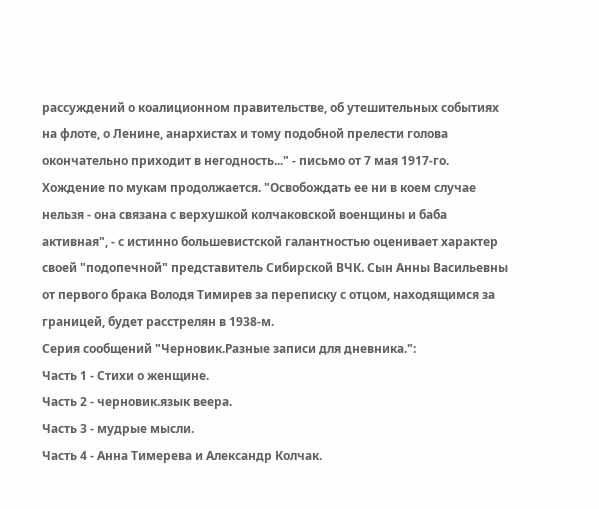рассуждений о коалиционном правительстве, об утешительных событиях на флоте, о Ленине, анархистах и тому подобной прелести голова окончательно приходит в негодность..." - письмо от 7 мая 1917-го.
Хождение по мукам продолжается. "Освобождать ее ни в коем случае нельзя - она связана с верхушкой колчаковской военщины и баба активная", - с истинно большевистской галантностью оценивает характер своей "подопечной" представитель Сибирской ВЧК. Сын Анны Васильевны от первого брака Володя Тимирев за переписку с отцом, находящимся за границей, будет расстрелян в 1938-м.
Серия сообщений "Черновик.Разные записи для дневника.":
Часть 1 - Стихи о женщине.
Часть 2 - черновик.язык веера.
Часть 3 - мудрые мысли.
Часть 4 - Анна Тимерева и Александр Колчак.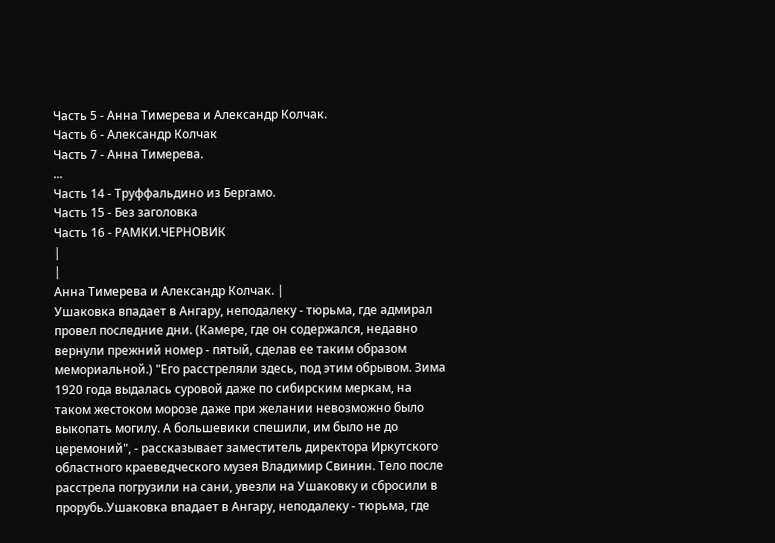Часть 5 - Анна Тимерева и Александр Колчак.
Часть 6 - Александр Колчак
Часть 7 - Анна Тимерева.
...
Часть 14 - Труффальдино из Бергамо.
Часть 15 - Без заголовка
Часть 16 - РАМКИ.ЧЕРНОВИК
|
|
Анна Тимерева и Александр Колчак. |
Ушаковка впадает в Ангару, неподалеку - тюрьма, где адмирал провел последние дни. (Камере, где он содержался, недавно вернули прежний номер - пятый, сделав ее таким образом мемориальной.) "Его расстреляли здесь, под этим обрывом. Зима 1920 года выдалась суровой даже по сибирским меркам, на таком жестоком морозе даже при желании невозможно было выкопать могилу. А большевики спешили, им было не до церемоний", - рассказывает заместитель директора Иркутского областного краеведческого музея Владимир Свинин. Тело после расстрела погрузили на сани, увезли на Ушаковку и сбросили в прорубь.Ушаковка впадает в Ангару, неподалеку - тюрьма, где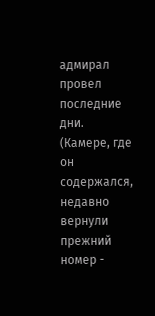адмирал провел последние дни. (Камере, где он содержался, недавно вернули прежний номер -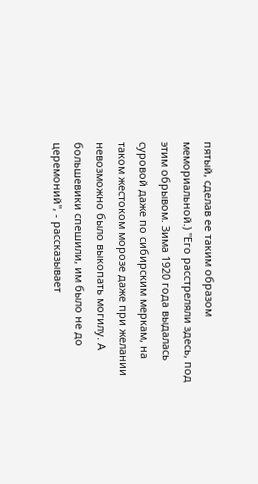пятый, сделав ее таким образом мемориальной.) "Его расстреляли здесь, под этим обрывом. Зима 1920 года выдалась суровой даже по сибирским меркам, на таком жестоком морозе даже при желании невозможно было выкопать могилу. А большевики спешили, им было не до церемоний", - рассказывает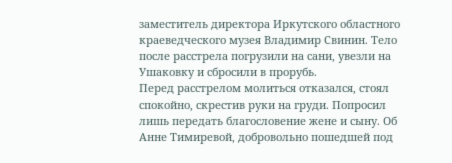заместитель директора Иркутского областного краеведческого музея Владимир Свинин. Тело после расстрела погрузили на сани, увезли на Ушаковку и сбросили в прорубь.
Перед расстрелом молиться отказался, стоял спокойно, скрестив руки на груди. Попросил лишь передать благословение жене и сыну. Об Анне Тимиревой, добровольно пошедшей под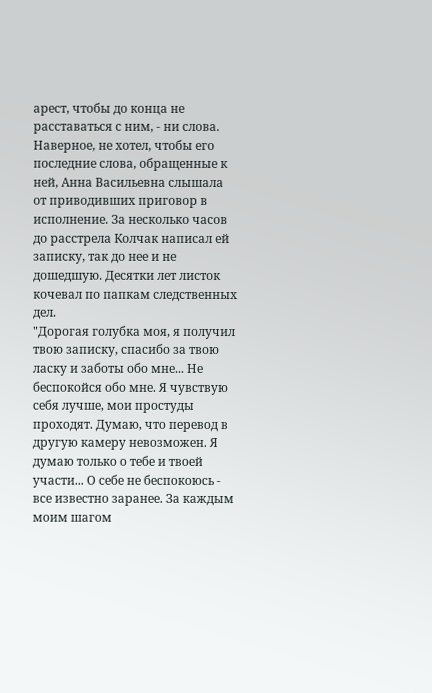арест, чтобы до конца не расставаться с ним, - ни слова. Наверное, не хотел, чтобы его последние слова, обращенные к ней, Анна Васильевна слышала от приводивших приговор в исполнение. За несколько часов до расстрела Колчак написал ей записку, так до нее и не дошедшую. Десятки лет листок кочевал по папкам следственных дел.
"Дорогая голубка моя, я получил твою записку, спасибо за твою ласку и заботы обо мне... Не беспокойся обо мне. Я чувствую себя лучше, мои простуды проходят. Думаю, что перевод в другую камеру невозможен. Я думаю только о тебе и твоей участи... О себе не беспокоюсь - все известно заранее. За каждым моим шагом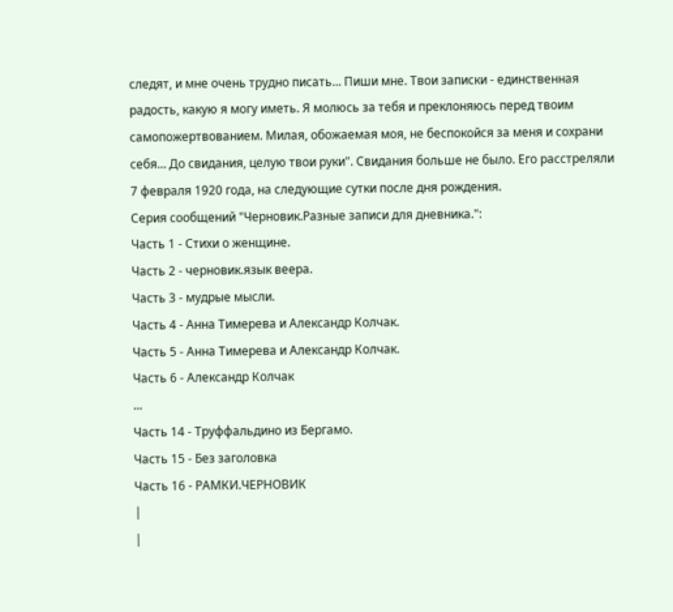следят, и мне очень трудно писать... Пиши мне. Твои записки - единственная радость, какую я могу иметь. Я молюсь за тебя и преклоняюсь перед твоим самопожертвованием. Милая, обожаемая моя, не беспокойся за меня и сохрани себя... До свидания, целую твои руки". Свидания больше не было. Его расстреляли 7 февраля 1920 года, на следующие сутки после дня рождения.
Серия сообщений "Черновик.Разные записи для дневника.":
Часть 1 - Стихи о женщине.
Часть 2 - черновик.язык веера.
Часть 3 - мудрые мысли.
Часть 4 - Анна Тимерева и Александр Колчак.
Часть 5 - Анна Тимерева и Александр Колчак.
Часть 6 - Александр Колчак
...
Часть 14 - Труффальдино из Бергамо.
Часть 15 - Без заголовка
Часть 16 - РАМКИ.ЧЕРНОВИК
|
|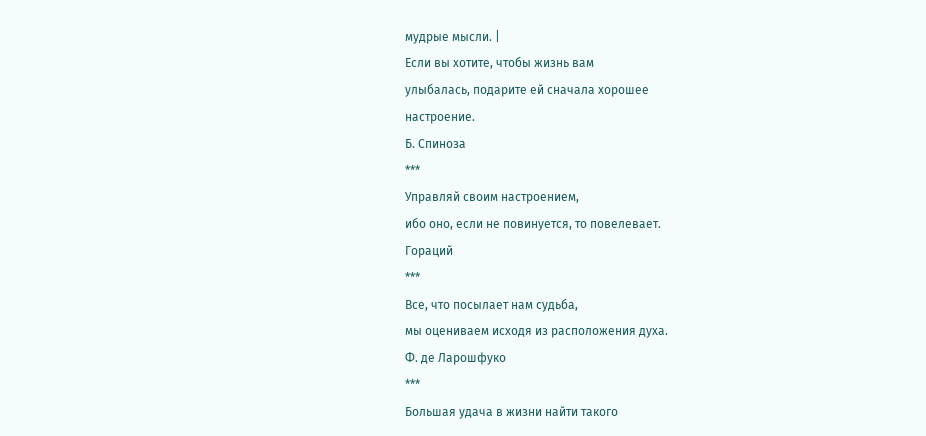мудрые мысли. |
Если вы хотите, чтобы жизнь вам
улыбалась, подарите ей сначала хорошее
настроение.
Б. Спиноза
***
Управляй своим настроением,
ибо оно, если не повинуется, то повелевает.
Гораций
***
Все, что посылает нам судьба,
мы оцениваем исходя из расположения духа.
Ф. де Ларошфуко
***
Большая удача в жизни найти такого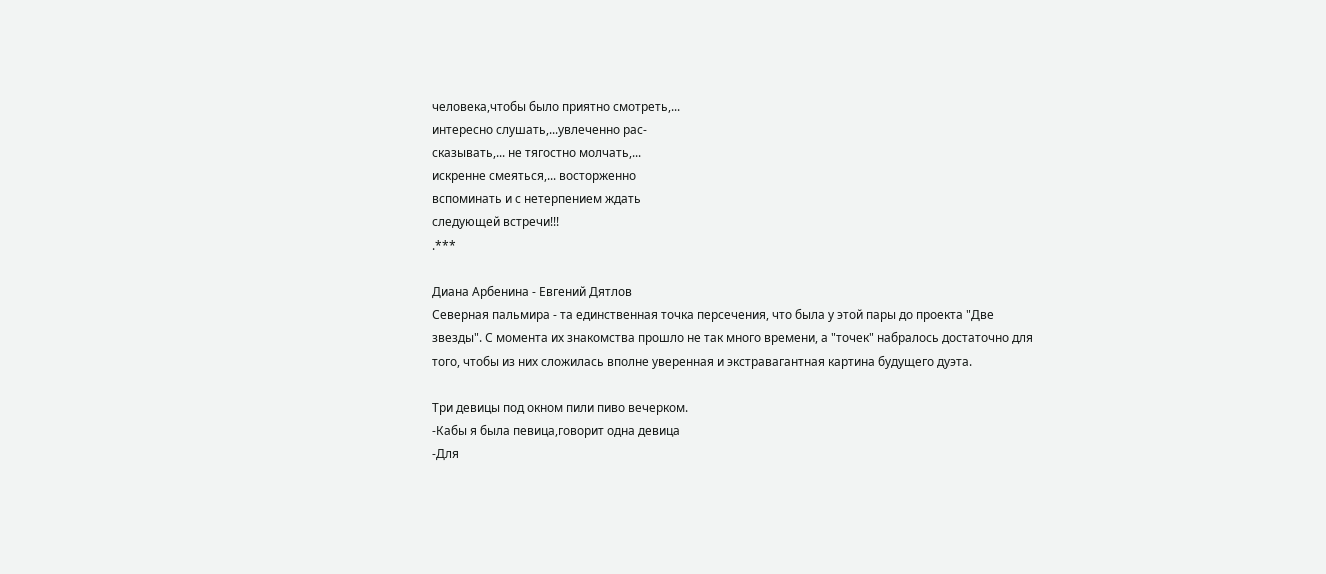человека,чтобы было приятно смотреть,...
интересно слушать,...увлеченно рас-
сказывать,... не тягостно молчать,...
искренне смеяться,... восторженно
вспоминать и с нетерпением ждать
следующей встречи!!!
.***

Диана Арбенина - Евгений Дятлов
Северная пальмира - та единственная точка персечения, что была у этой пары до проекта "Две звезды". С момента их знакомства прошло не так много времени, а "точек" набралось достаточно для того, чтобы из них сложилась вполне уверенная и экстравагантная картина будущего дуэта.

Три девицы под окном пили пиво вечерком.
-Кабы я была певица,говорит одна девица
-Для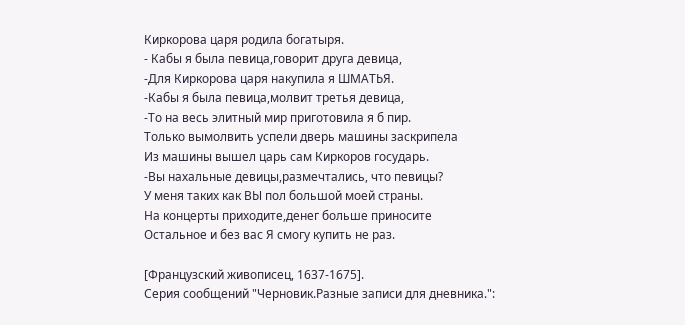Киркорова царя родила богатыря.
- Кабы я была певица,говорит друга девица,
-Для Киркорова царя накупила я ШМАТЬЯ.
-Кабы я была певица,молвит третья девица,
-То на весь элитный мир приготовила я б пир.
Только вымолвить успели дверь машины заскрипела
Из машины вышел царь сам Киркоров государь.
-Вы нахальные девицы,размечтались, что певицы?
У меня таких как ВЫ пол большой моей страны.
На концерты приходите,денег больше приносите
Остальное и без вас Я смогу купить не раз.

[Французский живописец, 1637-1675].
Серия сообщений "Черновик.Разные записи для дневника.":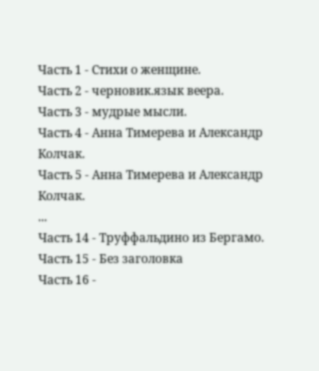Часть 1 - Стихи о женщине.
Часть 2 - черновик.язык веера.
Часть 3 - мудрые мысли.
Часть 4 - Анна Тимерева и Александр Колчак.
Часть 5 - Анна Тимерева и Александр Колчак.
...
Часть 14 - Труффальдино из Бергамо.
Часть 15 - Без заголовка
Часть 16 -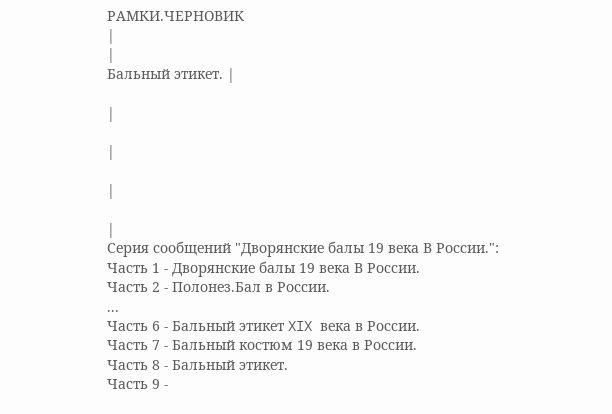РАМКИ.ЧЕРНОВИК
|
|
Бальный этикет. |

|

|

|

|
Серия сообщений "Дворянские балы 19 века В России.":
Часть 1 - Дворянские балы 19 века В России.
Часть 2 - Полонез.Бал в России.
...
Часть 6 - Бальный этикет XIX века в России.
Часть 7 - Бальный костюм 19 века в России.
Часть 8 - Бальный этикет.
Часть 9 -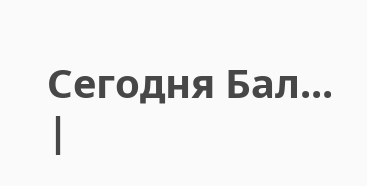Сегодня Бал...
|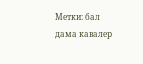Метки: бал дама кавалер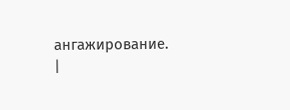ангажирование. |